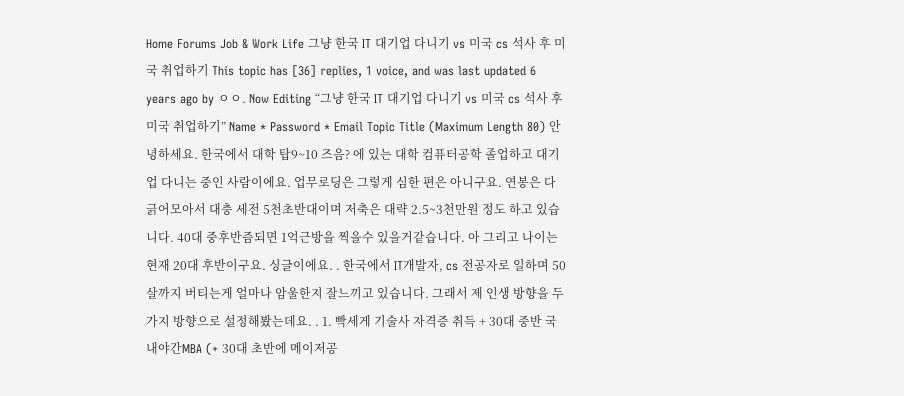Home Forums Job & Work Life 그냥 한국 IT 대기업 다니기 vs 미국 cs 석사 후 미국 취업하기 This topic has [36] replies, 1 voice, and was last updated 6 years ago by ㅇㅇ. Now Editing “그냥 한국 IT 대기업 다니기 vs 미국 cs 석사 후 미국 취업하기” Name * Password * Email Topic Title (Maximum Length 80) 안녕하세요. 한국에서 대학 탑9~10 즈음? 에 있는 대학 컴퓨터공학 졸업하고 대기업 다니는 중인 사람이에요. 업무로딩은 그렇게 심한 편은 아니구요. 연봉은 다 긁어모아서 대충 세전 5천초반대이며 저축은 대략 2.5~3천만원 정도 하고 있습니다. 40대 중후반즘되면 1억근방을 찍을수 있을거같습니다. 아 그리고 나이는 현재 20대 후반이구요. 싱글이에요. . 한국에서 IT개발자, cs 전공자로 일하며 50살까지 버티는게 얼마나 암울한지 잘느끼고 있습니다. 그래서 제 인생 방향을 두가지 방향으로 설정해봤는데요. . 1. 빡세게 기술사 자격증 취득 + 30대 중반 국내야간MBA (+ 30대 초반에 메이저공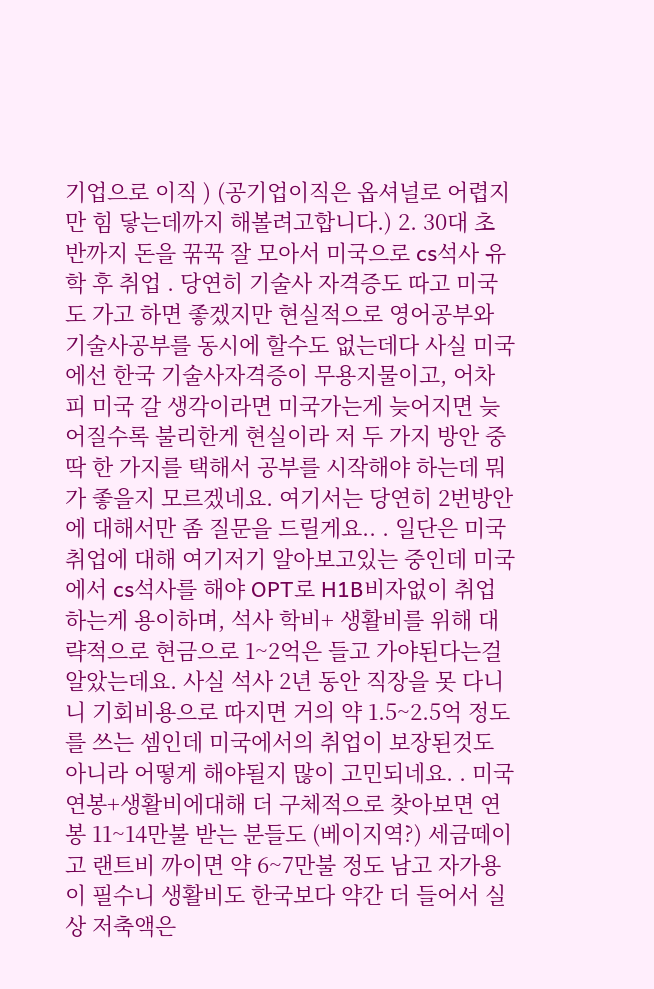기업으로 이직 ) (공기업이직은 옵셔널로 어렵지만 힘 닿는데까지 해볼려고합니다.) 2. 30대 초반까지 돈을 꾺꾹 잘 모아서 미국으로 cs석사 유학 후 취업 . 당연히 기술사 자격증도 따고 미국도 가고 하면 좋겠지만 현실적으로 영어공부와 기술사공부를 동시에 할수도 없는데다 사실 미국에선 한국 기술사자격증이 무용지물이고, 어차피 미국 갈 생각이라면 미국가는게 늦어지면 늦어질수록 불리한게 현실이라 저 두 가지 방안 중 딱 한 가지를 택해서 공부를 시작해야 하는데 뭐가 좋을지 모르겠네요. 여기서는 당연히 2번방안에 대해서만 좀 질문을 드릴게요.. . 일단은 미국취업에 대해 여기저기 알아보고있는 중인데 미국에서 cs석사를 해야 OPT로 H1B비자없이 취업하는게 용이하며, 석사 학비+ 생활비를 위해 대략적으로 현금으로 1~2억은 들고 가야된다는걸 알았는데요. 사실 석사 2년 동안 직장을 못 다니니 기회비용으로 따지면 거의 약 1.5~2.5억 정도를 쓰는 셈인데 미국에서의 취업이 보장된것도 아니라 어떻게 해야될지 많이 고민되네요. . 미국 연봉+생활비에대해 더 구체적으로 찾아보면 연봉 11~14만불 받는 분들도 (베이지역?) 세금떼이고 랜트비 까이면 약 6~7만불 정도 남고 자가용이 필수니 생활비도 한국보다 약간 더 들어서 실상 저축액은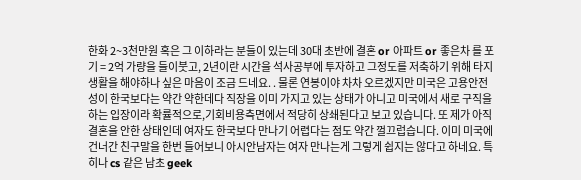한화 2~3천만원 혹은 그 이하라는 분들이 있는데 30대 초반에 결혼 or 아파트 or 좋은차 를 포기 = 2억 가량을 들이붓고, 2년이란 시간을 석사공부에 투자하고 그정도를 저축하기 위해 타지생활을 해야하나 싶은 마음이 조금 드네요. . 물론 연봉이야 차차 오르겠지만 미국은 고용안전성이 한국보다는 약간 약한데다 직장을 이미 가지고 있는 상태가 아니고 미국에서 새로 구직을 하는 입장이라 확률적으로,기회비용측면에서 적당히 상쇄된다고 보고 있습니다. 또 제가 아직 결혼을 안한 상태인데 여자도 한국보다 만나기 어렵다는 점도 약간 껄끄럽습니다. 이미 미국에 건너간 친구말을 한번 들어보니 아시안남자는 여자 만나는게 그렇게 쉽지는 않다고 하네요. 특히나 cs 같은 남초 geek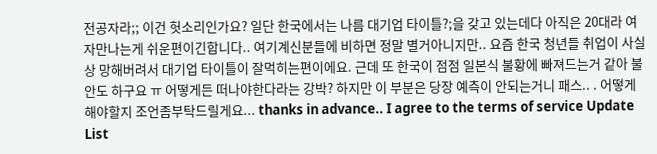전공자라;; 이건 헛소리인가요? 일단 한국에서는 나름 대기업 타이틀?;을 갖고 있는데다 아직은 20대라 여자만나는게 쉬운편이긴합니다.. 여기계신분들에 비하면 정말 별거아니지만.. 요즘 한국 청년들 취업이 사실상 망해버려서 대기업 타이틀이 잘먹히는편이에요. 근데 또 한국이 점점 일본식 불황에 빠져드는거 같아 불안도 하구요 ㅠ 어떻게든 떠나야한다라는 강박? 하지만 이 부분은 당장 예측이 안되는거니 패스.. . 어떻게 해야할지 조언좀부탁드릴게요... thanks in advance.. I agree to the terms of service Update List